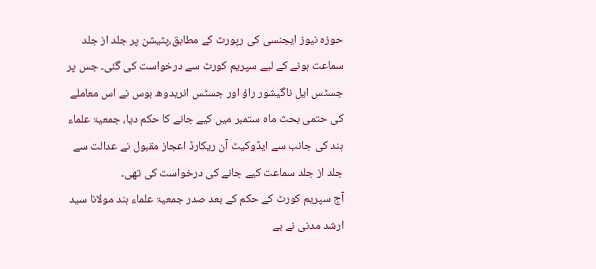حوزہ نیوز ایجنسی کی رپورٹ کے مطابق،پٹیشن پر جلد از جلد سماعت ہونے کے لیے سپریم کورٹ سے درخواست کی گئی۔ جس پر جسٹس ایل ناگیشور راؤ اور جسٹس انریدوھ بوس نے اس معاملے کی حتمی بحث ماہ ستمبر میں کیے جانے کا حکم دیا، جمعیۃ علماء ہند کی جانب سے ایڈوکیٹ آن ریکارڈ اعجاز مقبول نے عدالت سے جلد از جلد سماعت کیے جانے کی درخواست کی تھی۔
آج سپریم کورٹ کے حکم کے بعد صدر جمعیۃ علماء ہند مولانا سید ارشد مدنی نے بے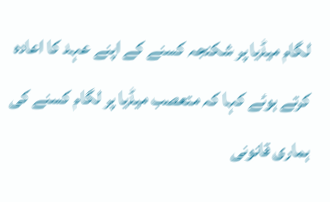لگام میڈیا پر شکنجہ کسنے کے اپنے عہد کا اعادہ کرتے ہوئے کہا کہ متعصب میڈیا پر لگام کسنے کی ہماری قانونی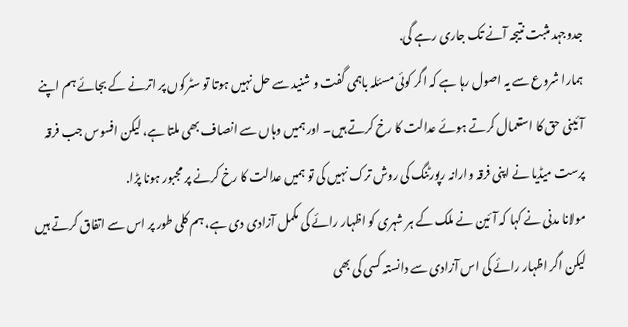جدوجہد مثبت نتیجہ آنے تک جاری رہے گی.
ہمارا شروع سے یہ اصول رہا ہے کہ اگر کوئی مسئلہ باہمی گفت و شنید سے حل نہیں ہوتا تو سٹرکوں پر اترنے کے بجائے ہم اپنے آئینی حق کا استعمال کرتے ہوئے عدالت کا رخ کرتے ہیں۔ اور ہمیں وہاں سے انصاف بھی ملتا ہے، لیکن افسوس جب فرقہ پرست میڈیا نے اپنی فرقہ وارانہ رپورٹنگ کی روش ترک نہیں کی تو ہمیں عدالت کا رخ کرنے پر مجبور ہونا پڑا.
مولانا مدنی نے کہا کہ آئین نے ملک کے ہر شہری کو اظہار رائے کی مکمل آزادی دی ہے، ہم کلی طور پر اس سے اتفاق کرتے ہیں لیکن اگر اظہار رائے کی اس آزادی سے دانستہ کسی کی بھی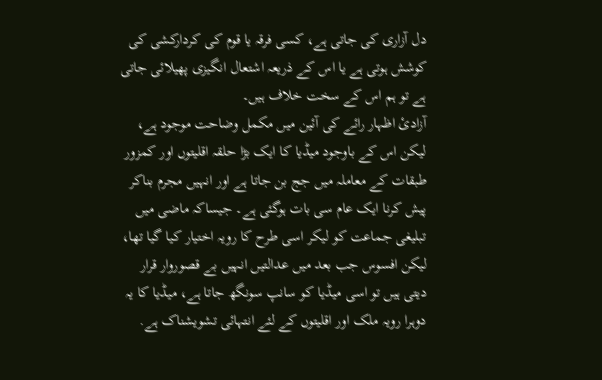دل آزاری کی جاتی ہے، کسی فرقہ یا قوم کی کردارکشی کی کوشش ہوتی ہے یا اس کے ذریعہ اشتعال انگیزی پھیلائی جاتی ہے تو ہم اس کے سخت خلاف ہیں۔
آزادیٔ اظہار رائے کی آئین میں مکمل وضاحت موجود ہے، لیکن اس کے باوجود میڈیا کا ایک بڑا حلقہ اقلیتوں اور کمزور طبقات کے معاملہ میں جج بن جاتا ہے اور انہیں مجرم بناکر پیش کرنا ایک عام سی بات ہوگئی ہے۔ جیساکہ ماضی میں تبلیغی جماعت کو لیکر اسی طرح کا رویہ اختیار کیا گیا تھا، لیکن افسوس جب بعد میں عدالتیں انہیں بے قصوروار قرار دیتی ہیں تو اسی میڈیا کو سانپ سونگھ جاتا ہے، میڈیا کا یہ دوہرا رویہ ملک اور اقلیتوں کے لئے انتہائی تشویشناک ہے.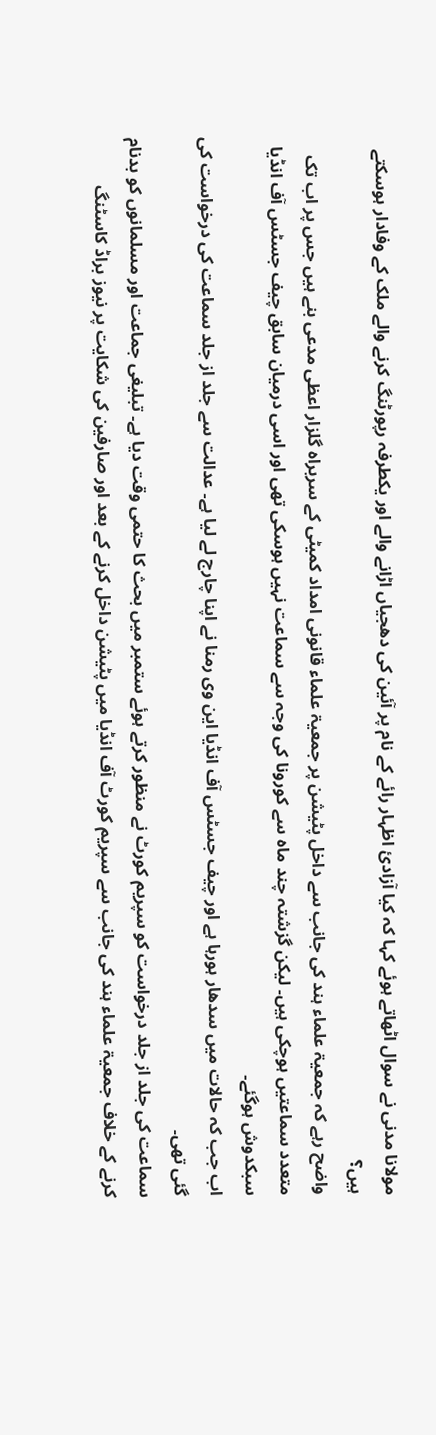مولانا مدنی نے سوال اٹھاتے ہوئے کہا کہ کیا آزادیٔ اظہار رائے کے نام پر آئین کی دھجیاں اڑانے والے اور یکطرفہ رپورٹنگ کرنے والے ملک کے وفادار ہوسکتے ہیں؟
واضح رہے کہ جمعیۃ علماء ہند کی جانب سے داخل پٹیشن پر جمعیۃ علماء قانونی امداد کمیٹی کے سربراہ گلزار اعظی مدعی بنے ہیں جس پر اب تک متعدد سماعتیں ہوچکی ہیں۔ لیکن گزشتہ چند ماہ سے کورونا کی وجہ سے سماعت نہیں ہوسکی تھی اور اسی درمیان سابق چیف جسٹس آف انڈیا سبکدوش ہوگئے۔
اب جب کہ حالات میں سدھار ہورہا ہے اور چیف جسٹس آف انڈیا این وی رمنا نے اپنا چارج لے لیا ہے۔ عدالت سے جلد از جلد سماعت کی درخواست کی گئی تھی۔
سماعت کی جلد از جلد درخواست کو سپریم کورٹ نے منظور کرتے ہوئے ستمبر میں بحث کا حتمی وقت دیا ہے۔ تبلیغی جماعت اور مسلمانوں کو بدنام کرنے کے خلاف جمعیۃ علماء ہند کی جانب سے سپریم کورٹ آف انڈیا میں پٹیشن داخل کرنے کے بعد اور صارفین کی شکایت پر نیوز براڈ کاسٹنگ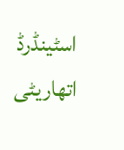اسٹینڈرڈ اتھاریٹی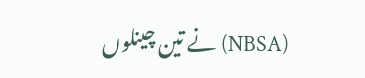(NBSA) نے تین چینلوں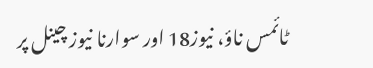ٹائمس ناؤ، نیوز18 اور سوارنا نیوز چینل پر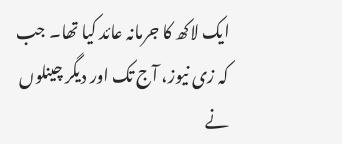ایک لاکھ کا جرمانہ عائد کیا تھا۔ جب کہ زی نیوز، آج تک اور دیگر چینلوں نے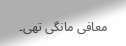معافی مانگی تھی۔